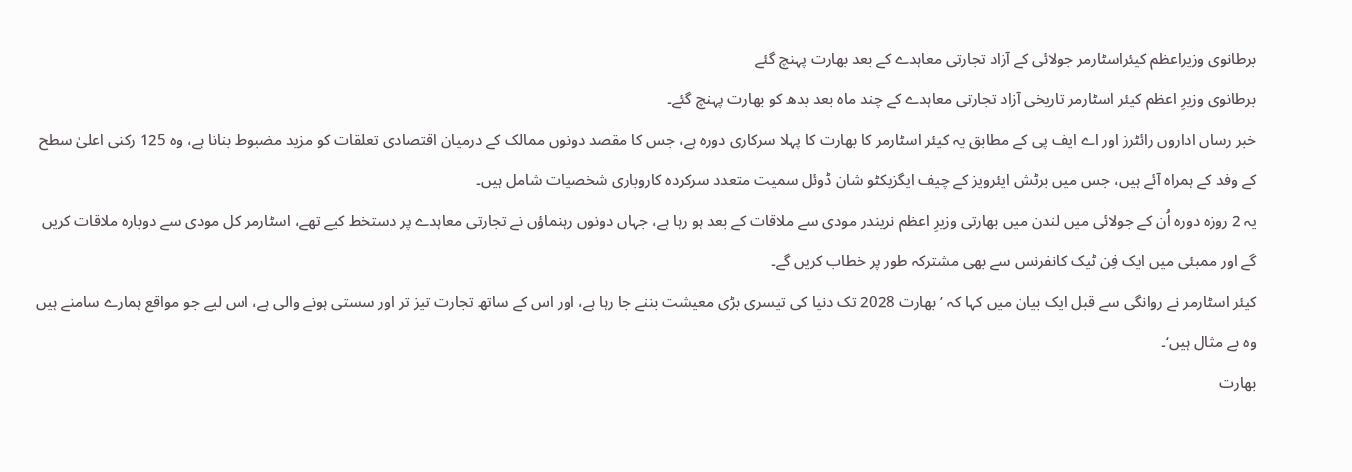برطانوی وزیراعظم کیئراسٹارمر جولائی کے آزاد تجارتی معاہدے کے بعد بھارت پہنچ گئے
برطانوی وزیرِ اعظم کیئر اسٹارمر تاریخی آزاد تجارتی معاہدے کے چند ماہ بعد بدھ کو بھارت پہنچ گئے۔
خبر رساں اداروں رائٹرز اور اے ایف پی کے مطابق یہ کیئر اسٹارمر کا بھارت کا پہلا سرکاری دورہ ہے، جس کا مقصد دونوں ممالک کے درمیان اقتصادی تعلقات کو مزید مضبوط بنانا ہے، وہ 125 رکنی اعلیٰ سطح کے وفد کے ہمراہ آئے ہیں، جس میں برٹش ایئرویز کے چیف ایگزیکٹو شان ڈوئل سمیت متعدد سرکردہ کاروباری شخصیات شامل ہیں۔
یہ 2 روزہ دورہ اُن کے جولائی میں لندن میں بھارتی وزیرِ اعظم نریندر مودی سے ملاقات کے بعد ہو رہا ہے، جہاں دونوں رہنماؤں نے تجارتی معاہدے پر دستخط کیے تھے، اسٹارمر کل مودی سے دوبارہ ملاقات کریں گے اور ممبئی میں ایک فِن ٹیک کانفرنس سے بھی مشترکہ طور پر خطاب کریں گے۔
کیئر اسٹارمر نے روانگی سے قبل ایک بیان میں کہا کہ ’بھارت 2028 تک دنیا کی تیسری بڑی معیشت بننے جا رہا ہے، اور اس کے ساتھ تجارت تیز تر اور سستی ہونے والی ہے، اس لیے جو مواقع ہمارے سامنے ہیں وہ بے مثال ہیں‘۔
بھارت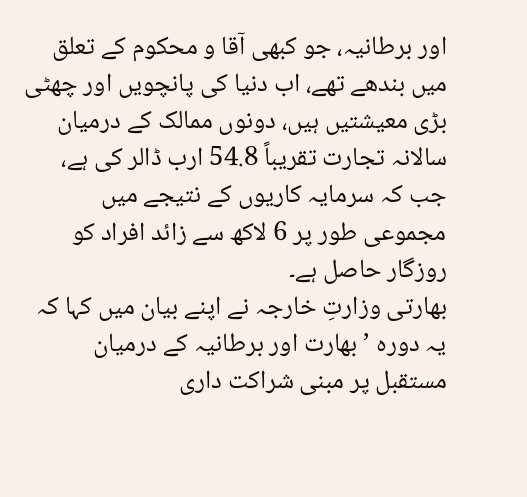اور برطانیہ، جو کبھی آقا و محکوم کے تعلق میں بندھے تھے، اب دنیا کی پانچویں اور چھٹی بڑی معیشتیں ہیں، دونوں ممالک کے درمیان سالانہ تجارت تقریباً 54.8 ارب ڈالر کی ہے، جب کہ سرمایہ کاریوں کے نتیجے میں مجموعی طور پر 6 لاکھ سے زائد افراد کو روزگار حاصل ہے۔
بھارتی وزارتِ خارجہ نے اپنے بیان میں کہا کہ یہ دورہ ’بھارت اور برطانیہ کے درمیان مستقبل پر مبنی شراکت داری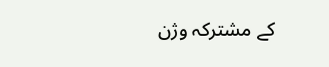کے مشترکہ وژن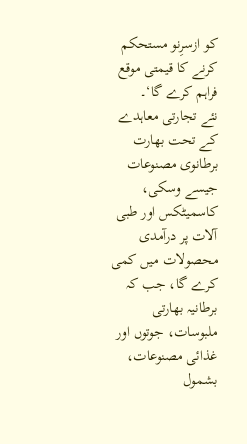کو ازسرِنو مستحکم کرنے کا قیمتی موقع فراہم کرے گا‘۔
نئے تجارتی معاہدے کے تحت بھارت برطانوی مصنوعات جیسے وسکی، کاسمیٹکس اور طبی آلات پر درآمدی محصولات میں کمی کرے گا، جب کہ برطانیہ بھارتی ملبوسات، جوتوں اور غذائی مصنوعات، بشمول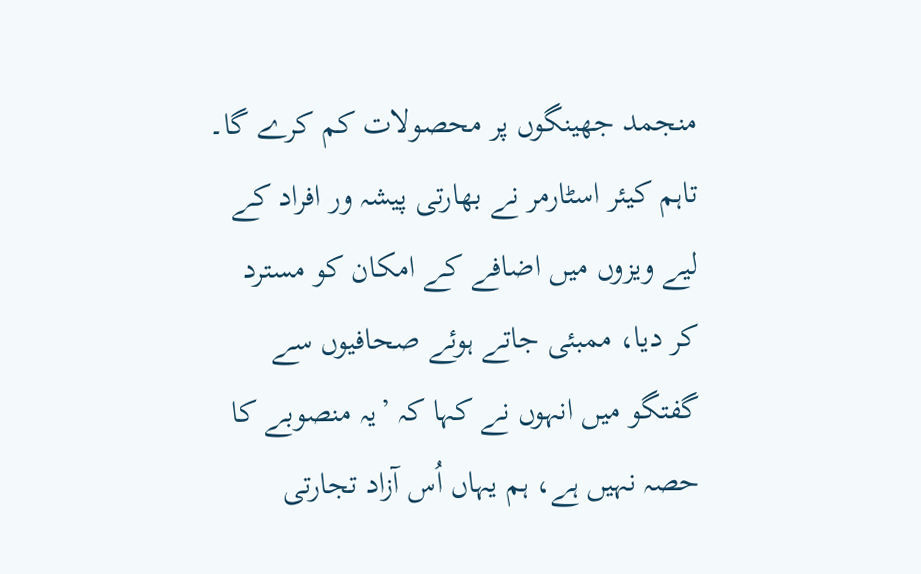منجمد جھینگوں پر محصولات کم کرے گا۔
تاہم کیئر اسٹارمر نے بھارتی پیشہ ور افراد کے لیے ویزوں میں اضافے کے امکان کو مسترد کر دیا، ممبئی جاتے ہوئے صحافیوں سے گفتگو میں انہوں نے کہا کہ ’یہ منصوبے کا حصہ نہیں ہے، ہم یہاں اُس آزاد تجارتی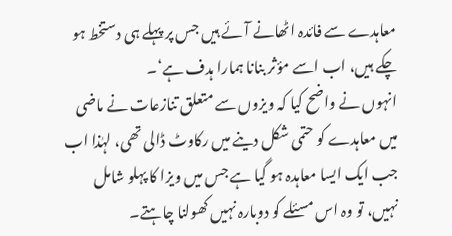معاہدے سے فائدہ اٹھانے آئے ہیں جس پر پہلے ہی دستخط ہو چکے ہیں، اب اسے مؤثر بنانا ہمارا ہدف ہے‘۔
انہوں نے واضح کیا کہ ویزوں سے متعلق تنازعات نے ماضی میں معاہدے کو حتمی شکل دینے میں رکاوٹ ڈالی تھی، لہٰذا اب جب ایک ایسا معاہدہ ہو گیا ہے جس میں ویزا کا پہلو شامل نہیں، تو وہ اس مسئلے کو دوبارہ نہیں کھولنا چاہتے۔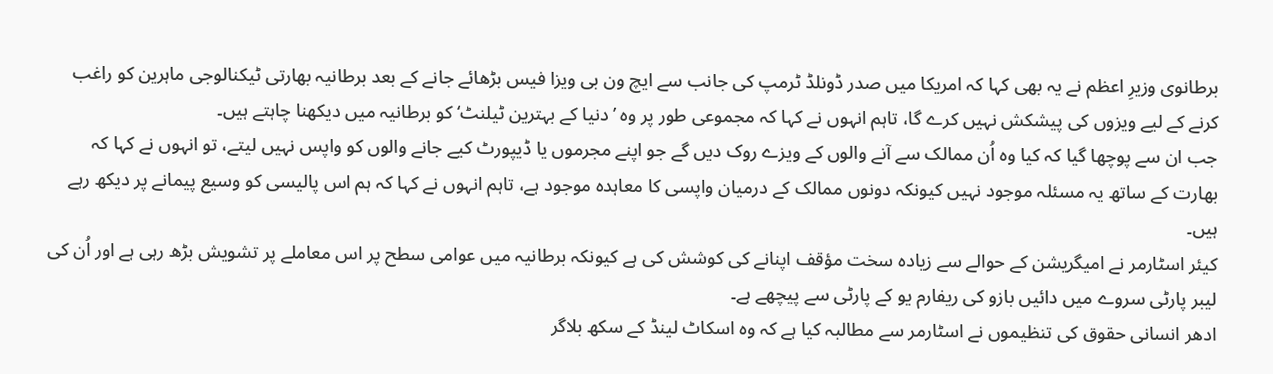برطانوی وزیرِ اعظم نے یہ بھی کہا کہ امریکا میں صدر ڈونلڈ ٹرمپ کی جانب سے ایچ ون بی ویزا فیس بڑھائے جانے کے بعد برطانیہ بھارتی ٹیکنالوجی ماہرین کو راغب کرنے کے لیے ویزوں کی پیشکش نہیں کرے گا، تاہم انہوں نے کہا کہ مجموعی طور پر وہ ’دنیا کے بہترین ٹیلنٹ‘ کو برطانیہ میں دیکھنا چاہتے ہیں۔
جب ان سے پوچھا گیا کہ کیا وہ اُن ممالک سے آنے والوں کے ویزے روک دیں گے جو اپنے مجرموں یا ڈیپورٹ کیے جانے والوں کو واپس نہیں لیتے، تو انہوں نے کہا کہ بھارت کے ساتھ یہ مسئلہ موجود نہیں کیونکہ دونوں ممالک کے درمیان واپسی کا معاہدہ موجود ہے، تاہم انہوں نے کہا کہ ہم اس پالیسی کو وسیع پیمانے پر دیکھ رہے ہیں۔
کیئر اسٹارمر نے امیگریشن کے حوالے سے زیادہ سخت مؤقف اپنانے کی کوشش کی ہے کیونکہ برطانیہ میں عوامی سطح پر اس معاملے پر تشویش بڑھ رہی ہے اور اُن کی لیبر پارٹی سروے میں دائیں بازو کی ریفارم یو کے پارٹی سے پیچھے ہے۔
ادھر انسانی حقوق کی تنظیموں نے اسٹارمر سے مطالبہ کیا ہے کہ وہ اسکاٹ لینڈ کے سکھ بلاگر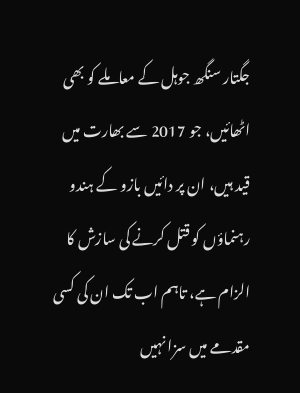جگتار سنگھ جوہل کے معاملے کو بھی اٹھائیں، جو 2017 سے بھارت میں قید ہیں، ان پر دائیں بازو کے ہندو رہنماؤں کو قتل کرنے کی سازش کا الزام ہے، تاہم اب تک ان کی کسی مقدمے میں سزا نہیں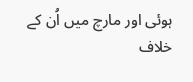ہوئی اور مارچ میں اُن کے خلاف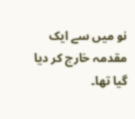نو میں سے ایک مقدمہ خارج کر دیا گیا تھا۔